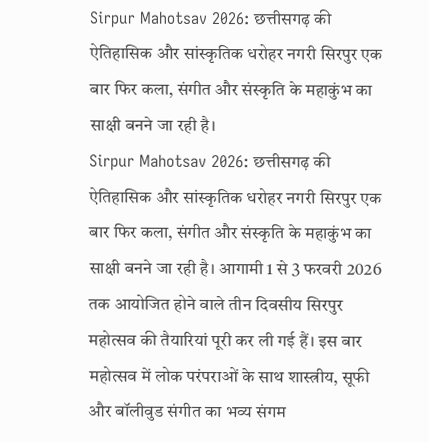Sirpur Mahotsav 2026: छत्तीसगढ़ की ऐतिहासिक और सांस्कृतिक धरोहर नगरी सिरपुर एक बार फिर कला, संगीत और संस्कृति के महाकुंभ का साक्षी बनने जा रही है।
Sirpur Mahotsav 2026: छत्तीसगढ़ की ऐतिहासिक और सांस्कृतिक धरोहर नगरी सिरपुर एक बार फिर कला, संगीत और संस्कृति के महाकुंभ का साक्षी बनने जा रही है। आगामी 1 से 3 फरवरी 2026 तक आयोजित होने वाले तीन दिवसीय सिरपुर महोत्सव की तैयारियां पूरी कर ली गई हैं। इस बार महोत्सव में लोक परंपराओं के साथ शास्त्रीय, सूफी और बॉलीवुड संगीत का भव्य संगम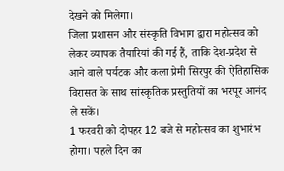देखने को मिलेगा।
जिला प्रशासन और संस्कृति विभाग द्वारा महोत्सव को लेकर व्यापक तैयारियां की गई हैं, ताकि देश-प्रदेश से आने वाले पर्यटक और कला प्रेमी सिरपुर की ऐतिहासिक विरासत के साथ सांस्कृतिक प्रस्तुतियों का भरपूर आनंद ले सकें।
1 फरवरी को दोपहर 12 बजे से महोत्सव का शुभारंभ होगा। पहले दिन का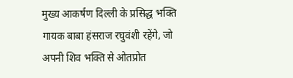मुख्य आकर्षण दिल्ली के प्रसिद्ध भक्ति गायक बाबा हंसराज रघुवंशी रहेंगे, जो अपनी शिव भक्ति से ओतप्रोत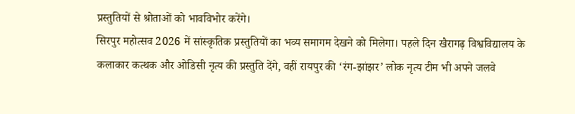प्रस्तुतियों से श्रोताओं को भावविभोर करेंगे।
सिरपुर महोत्सव 2026 में सांस्कृतिक प्रस्तुतियों का भव्य समागम देखने को मिलेगा। पहले दिन खैरागढ़ विश्वविद्यालय के कलाकार कत्थक और ओडिसी नृत्य की प्रस्तुति देंगे, वहीं रायपुर की ‘रंग-झांझर’ लोक नृत्य टीम भी अपने जलवे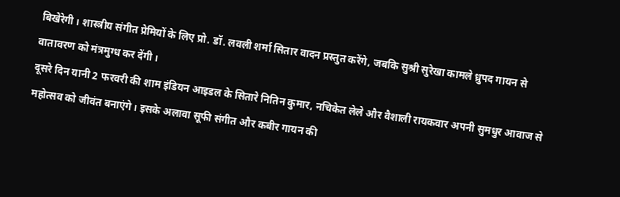बिखेरेगी। शास्त्रीय संगीत प्रेमियों के लिए प्रो. डॉ. लवली शर्मा सितार वादन प्रस्तुत करेंगे, जबकि सुश्री सुरेखा कामले ध्रुपद गायन से वातावरण को मंत्रमुग्ध कर देंगी।
दूसरे दिन यानी 2 फरवरी की शाम इंडियन आइडल के सितारे नितिन कुमार, नचिकेत लेले और वैशाली रायकवार अपनी सुमधुर आवाज से महोत्सव को जीवंत बनाएंगे। इसके अलावा सूफी संगीत और कबीर गायन की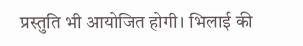प्रस्तुति भी आयोजित होगी। भिलाई की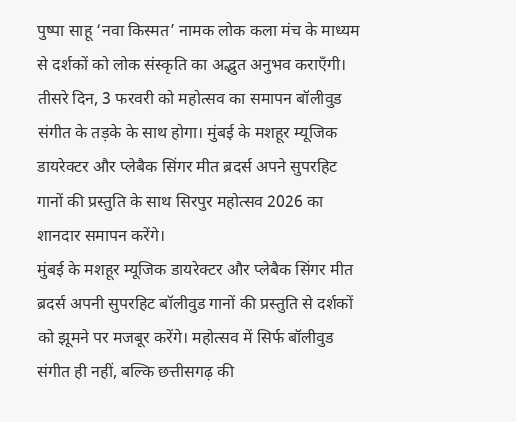पुष्पा साहू ‘नवा किस्मत’ नामक लोक कला मंच के माध्यम से दर्शकों को लोक संस्कृति का अद्भुत अनुभव कराएँगी।
तीसरे दिन, 3 फरवरी को महोत्सव का समापन बॉलीवुड संगीत के तड़के के साथ होगा। मुंबई के मशहूर म्यूजिक डायरेक्टर और प्लेबैक सिंगर मीत ब्रदर्स अपने सुपरहिट गानों की प्रस्तुति के साथ सिरपुर महोत्सव 2026 का शानदार समापन करेंगे।
मुंबई के मशहूर म्यूजिक डायरेक्टर और प्लेबैक सिंगर मीत ब्रदर्स अपनी सुपरहिट बॉलीवुड गानों की प्रस्तुति से दर्शकों को झूमने पर मजबूर करेंगे। महोत्सव में सिर्फ बॉलीवुड संगीत ही नहीं, बल्कि छत्तीसगढ़ की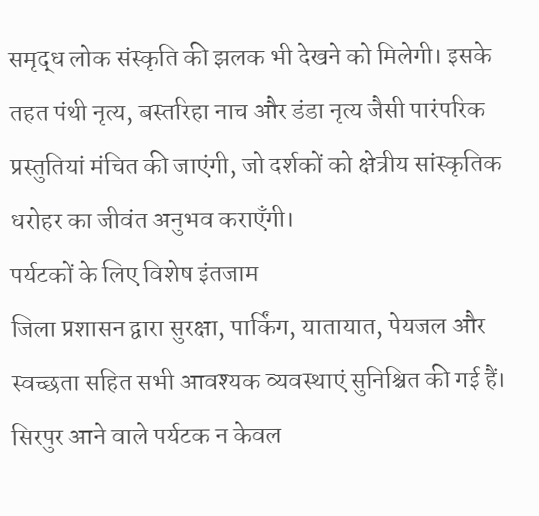समृद्ध लोक संस्कृति की झलक भी देखने को मिलेगी। इसके तहत पंथी नृत्य, बस्तरिहा नाच और डंडा नृत्य जैसी पारंपरिक प्रस्तुतियां मंचित की जाएंगी, जो दर्शकों को क्षेत्रीय सांस्कृतिक धरोहर का जीवंत अनुभव कराएँगी।
पर्यटकों के लिए विशेष इंतजाम
जिला प्रशासन द्वारा सुरक्षा, पार्किंग, यातायात, पेयजल और स्वच्छता सहित सभी आवश्यक व्यवस्थाएं सुनिश्चित की गई हैं। सिरपुर आने वाले पर्यटक न केवल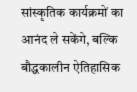सांस्कृतिक कार्यक्रमों का आनंद ले सकेंगे, बल्कि बौद्धकालीन ऐतिहासिक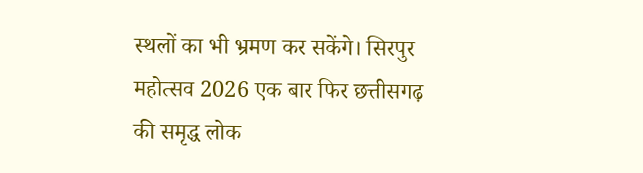स्थलों का भी भ्रमण कर सकेंगे। सिरपुर महोत्सव 2026 एक बार फिर छत्तीसगढ़ की समृद्ध लोक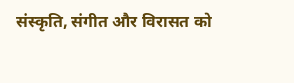संस्कृति, संगीत और विरासत को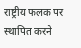राष्ट्रीय फलक पर स्थापित करने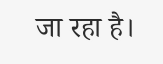जा रहा है।